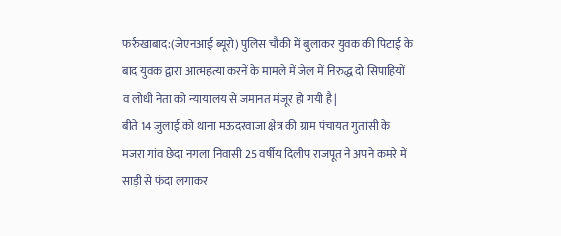फर्रुखाबाद:(जेएनआई ब्यूरो) पुलिस चौकी में बुलाकर युवक की पिटाई के बाद युवक द्वारा आत्महत्या करनें के मामले में जेल में निरुद्ध दो सिपाहियों व लोधी नेता को न्यायालय से जमानत मंजूर हो गयी है|
बीते 14 जुलाई को थाना मऊदरवाजा क्षेत्र की ग्राम पंचायत गुतासी के मजरा गांव छेदा नगला निवासी 25 वर्षीय दिलीप राजपूत ने अपने कमरे में साड़ी से फंदा लगाकर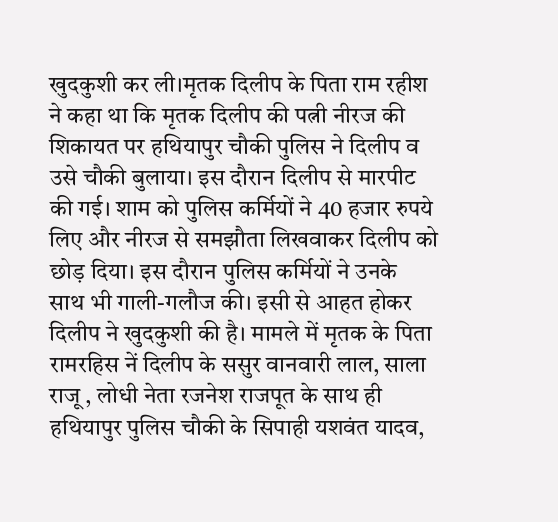खुदकुशी कर ली।मृतक दिलीप के पिता राम रहीश ने कहा था कि मृतक दिलीप की पत्नी नीरज की शिकायत पर हथियापुर चौकी पुलिस ने दिलीप व उसे चौकी बुलाया। इस दौरान दिलीप से मारपीट की गई। शाम को पुलिस कर्मियों ने 40 हजार रुपये लिए और नीरज से समझौता लिखवाकर दिलीप को छोड़ दिया। इस दौरान पुलिस कर्मियों ने उनके
साथ भी गाली-गलौज की। इसी से आहत होकर दिलीप ने खुदकुशी की है। मामले में मृतक के पिता रामरहिस नें दिलीप के ससुर वानवारी लाल, साला राजू , लोधी नेता रजनेश राजपूत के साथ ही हथियापुर पुलिस चौकी के सिपाही यशवंत यादव,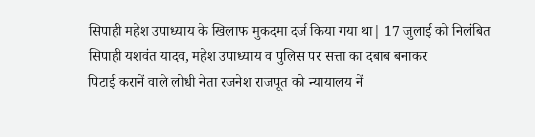सिपाही महेश उपाध्याय के खिलाफ मुकदमा दर्ज किया गया था| 17 जुलाई को निलंबित सिपाही यशवंत यादव, महेश उपाध्याय व पुलिस पर सत्ता का दबाब बनाकर
पिटाई करानें वाले लोधी नेता रजनेश राजपूत को न्यायालय नें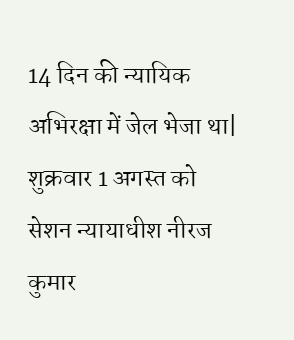14 दिन की न्यायिक अभिरक्षा में जेल भेजा था| शुक्रवार 1 अगस्त को सेशन न्यायाधीश नीरज कुमार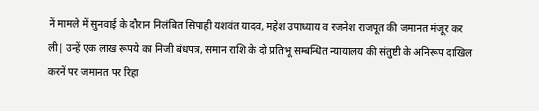नें मामले में सुनवाई के दौरान निलंबित सिपाही यशवंत यादव, महेश उपाध्याय व रजनेश राजपूत की जमानत मंजूर कर ली| उन्हें एक लाख रूपये का निजी बंधपत्र, समान राशि के दो प्रतिभू सम्बन्धित न्यायालय की संतुष्टी के अनिरूप दाखिल करनें पर जमानत पर रिहा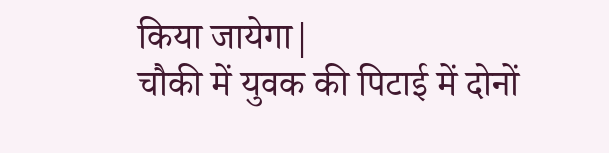किया जायेगा|
चौकी में युवक की पिटाई में दोनों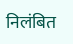निलंबित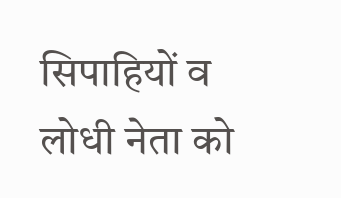सिपाहियों व लोधी नेता को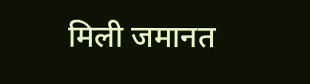मिली जमानत